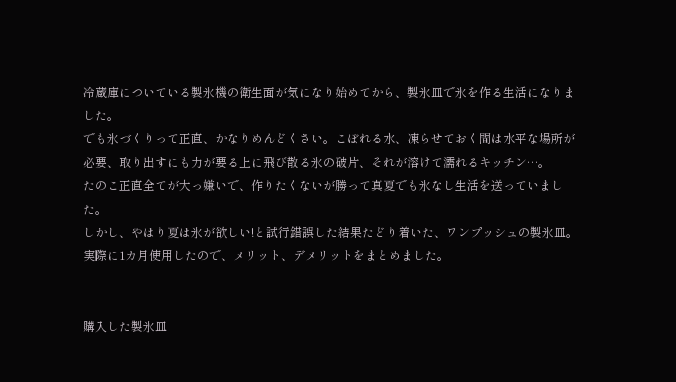冷蔵庫についている製氷機の衛生面が気になり始めてから、製氷皿で氷を作る生活になりました。
でも氷づくりって正直、かなりめんどくさい。こぼれる水、凍らせておく間は水平な場所が必要、取り出すにも力が要る上に飛び散る氷の破片、それが溶けて濡れるキッチン…。
たのこ正直全てが大っ嫌いで、作りたくないが勝って真夏でも氷なし生活を送っていました。
しかし、やはり夏は氷が欲しい!と試行錯誤した結果たどり着いた、ワンプッシュの製氷皿。実際に1カ月使用したので、メリット、デメリットをまとめました。


購入した製氷皿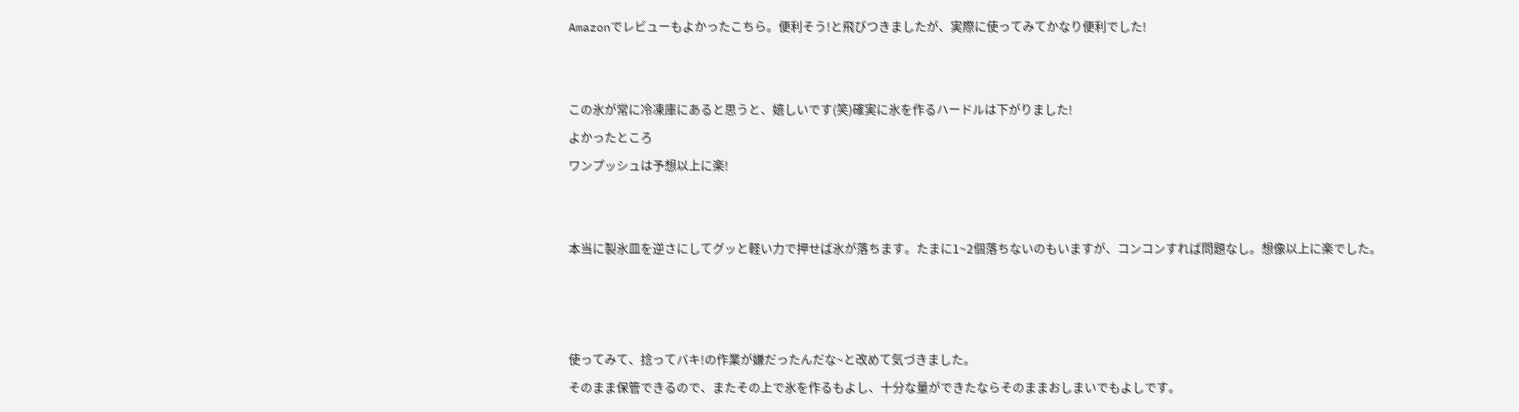Amazonでレビューもよかったこちら。便利そう!と飛びつきましたが、実際に使ってみてかなり便利でした!


この氷が常に冷凍庫にあると思うと、嬉しいです(笑)確実に氷を作るハードルは下がりました!
よかったところ
ワンプッシュは予想以上に楽!


本当に製氷皿を逆さにしてグッと軽い力で押せば氷が落ちます。たまに1~2個落ちないのもいますが、コンコンすれば問題なし。想像以上に楽でした。



使ってみて、捻ってバキ!の作業が嫌だったんだな~と改めて気づきました。
そのまま保管できるので、またその上で氷を作るもよし、十分な量ができたならそのままおしまいでもよしです。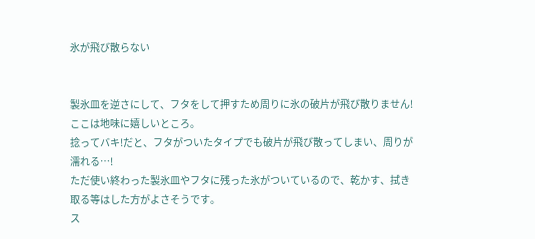氷が飛び散らない


製氷皿を逆さにして、フタをして押すため周りに氷の破片が飛び散りません!ここは地味に嬉しいところ。
捻ってバキ!だと、フタがついたタイプでも破片が飛び散ってしまい、周りが濡れる…!
ただ使い終わった製氷皿やフタに残った氷がついているので、乾かす、拭き取る等はした方がよさそうです。
ス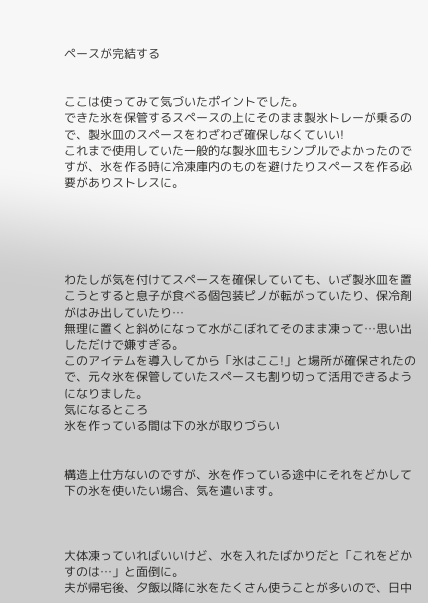ペースが完結する


ここは使ってみて気づいたポイントでした。
できた氷を保管するスペースの上にそのまま製氷トレーが乗るので、製氷皿のスペースをわざわざ確保しなくていい!
これまで使用していた一般的な製氷皿もシンプルでよかったのですが、氷を作る時に冷凍庫内のものを避けたりスペースを作る必要がありストレスに。





わたしが気を付けてスペースを確保していても、いざ製氷皿を置こうとすると息子が食べる個包装ピノが転がっていたり、保冷剤がはみ出していたり…
無理に置くと斜めになって水がこぼれてそのまま凍って…思い出しただけで嫌すぎる。
このアイテムを導入してから「氷はここ!」と場所が確保されたので、元々氷を保管していたスペースも割り切って活用できるようになりました。
気になるところ
氷を作っている間は下の氷が取りづらい


構造上仕方ないのですが、氷を作っている途中にそれをどかして下の氷を使いたい場合、気を遣います。



大体凍っていればいいけど、水を入れたばかりだと「これをどかすのは…」と面倒に。
夫が帰宅後、夕飯以降に氷をたくさん使うことが多いので、日中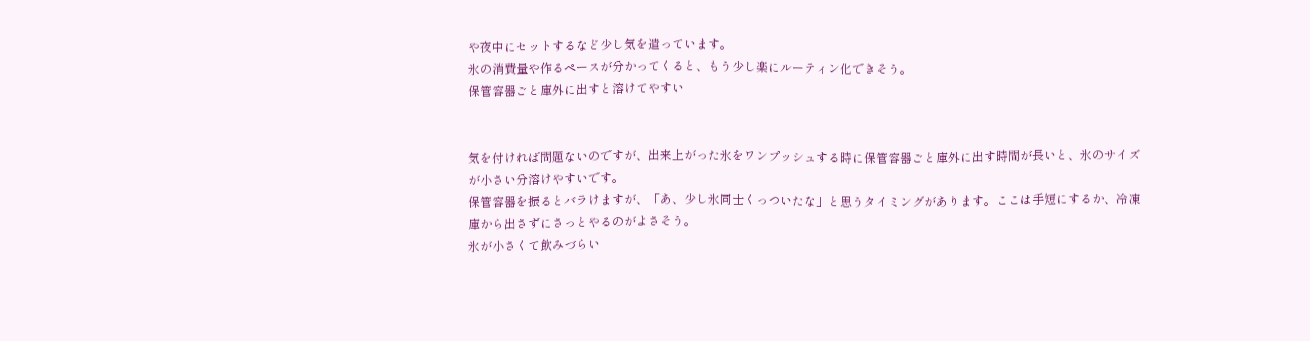や夜中にセットするなど少し気を遣っています。
氷の消費量や作るペースが分かってくると、もう少し楽にルーティン化できそう。
保管容器ごと庫外に出すと溶けてやすい


気を付ければ問題ないのですが、出来上がった氷をワンプッシュする時に保管容器ごと庫外に出す時間が長いと、氷のサイズが小さい分溶けやすいです。
保管容器を振るとバラけますが、「あ、少し氷同士くっついたな」と思うタイミングがあります。ここは手短にするか、冷凍庫から出さずにさっとやるのがよさそう。
氷が小さくて飲みづらい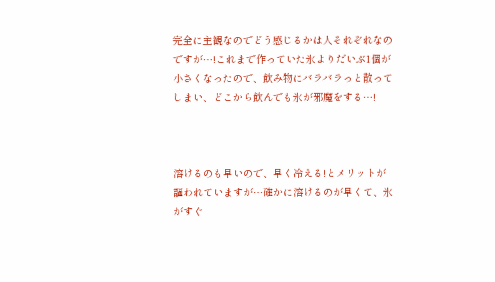完全に主観なのでどう感じるかは人それぞれなのですが…!これまで作っていた氷よりだいぶ1個が小さくなったので、飲み物にバラバラっと散ってしまい、どこから飲んでも氷が邪魔をする…!



溶けるのも早いので、早く冷える!とメリットが謳われていますが…確かに溶けるのが早くて、氷がすぐ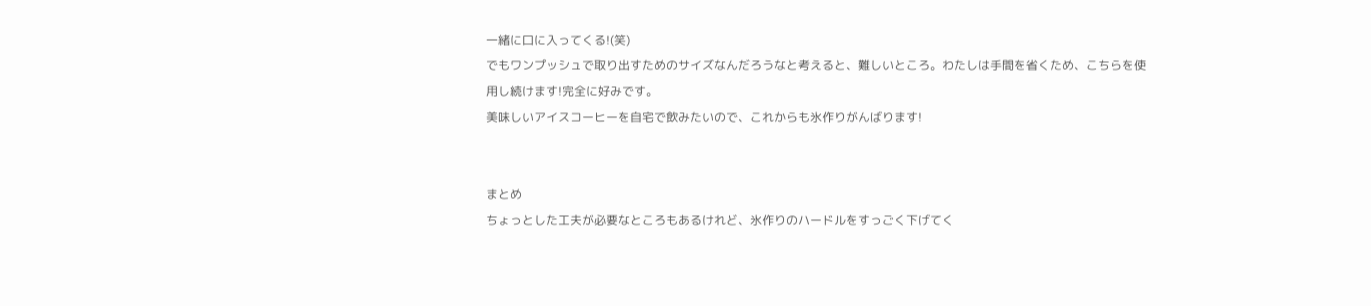一緒に口に入ってくる!(笑)
でもワンプッシュで取り出すためのサイズなんだろうなと考えると、難しいところ。わたしは手間を省くため、こちらを使用し続けます!完全に好みです。
美味しいアイスコーヒーを自宅で飲みたいので、これからも氷作りがんばります!


まとめ
ちょっとした工夫が必要なところもあるけれど、氷作りのハードルをすっごく下げてく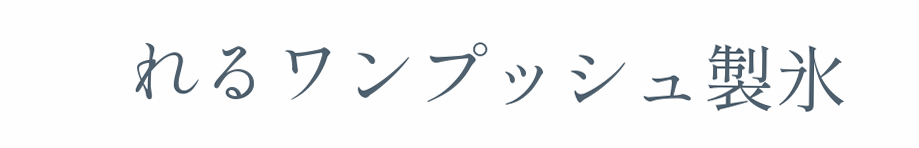れるワンプッシュ製氷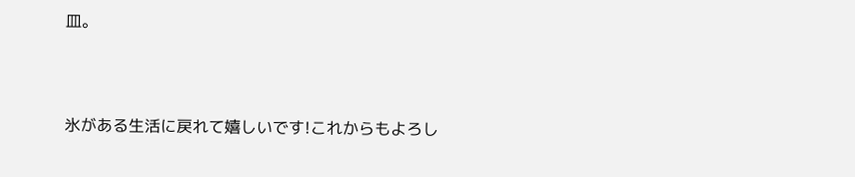皿。



氷がある生活に戻れて嬉しいです!これからもよろし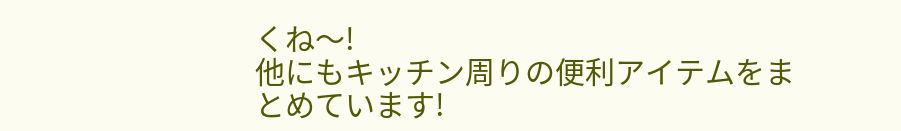くね〜!
他にもキッチン周りの便利アイテムをまとめています!